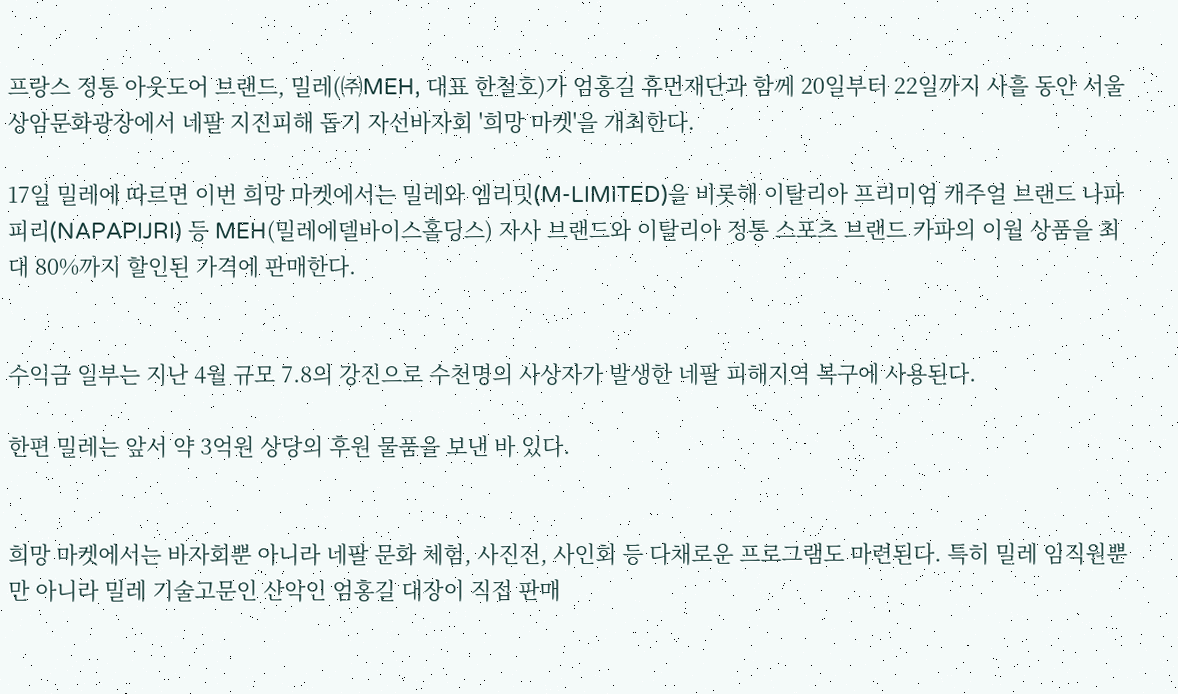프랑스 정통 아웃도어 브랜드, 밀레(㈜MEH, 대표 한철호)가 엄홍길 휴먼재단과 함께 20일부터 22일까지 사흘 동안 서울 상암문화광장에서 네팔 지진피해 돕기 자선바자회 '희망 마켓'을 개최한다.

17일 밀레에 따르면 이번 희망 마켓에서는 밀레와 엠리밋(M-LIMITED)을 비롯해 이탈리아 프리미엄 캐주얼 브랜드 나파피리(NAPAPIJRI) 등 MEH(밀레에델바이스홀딩스) 자사 브랜드와 이탈리아 정통 스포츠 브랜드 카파의 이월 상품을 최대 80%까지 할인된 가격에 판매한다.


수익금 일부는 지난 4월 규모 7.8의 강진으로 수천명의 사상자가 발생한 네팔 피해지역 복구에 사용된다.

한편 밀레는 앞서 약 3억원 상당의 후원 물품을 보낸 바 있다.


희망 마켓에서는 바자회뿐 아니라 네팔 문화 체험, 사진전, 사인회 등 다채로운 프로그램도 마련된다. 특히 밀레 임직원뿐만 아니라 밀레 기술고문인 산악인 엄홍길 대장이 직접 판매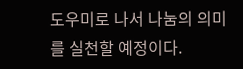도우미로 나서 나눔의 의미를 실천할 예정이다.